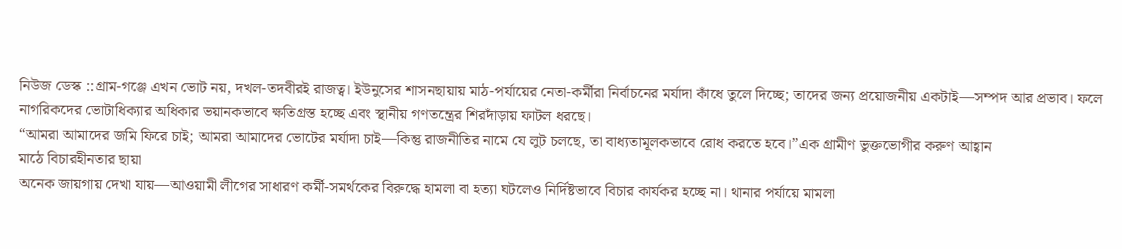নিউজ ডেস্ক ::গ্রাম-গঞ্জে এখন ভোট নয়, দখল-তদবীরই রাজত্ব। ইউনুসের শাসনছায়ায় মাঠ-পর্যায়ের নেতা-কর্মীরা নির্বাচনের মর্যাদা কাঁধে তুলে দিচ্ছে; তাদের জন্য প্রয়োজনীয় একটাই—সম্পদ আর প্রভাব। ফলে নাগরিকদের ভোটাধিক্যার অধিকার ভয়ানকভাবে ক্ষতিগ্রস্ত হচ্ছে এবং স্থানীয় গণতন্ত্রের শিরদাঁড়ায় ফাটল ধরছে।
“আমরা আমাদের জমি ফিরে চাই; আমরা আমাদের ভোটের মর্যাদা চাই—কিন্তু রাজনীতির নামে যে লুট চলছে, তা বাধ্যতামূলকভাবে রোধ করতে হবে।”এক গ্রামীণ ভুক্তভোগীর করুণ আহ্বান
মাঠে বিচারহীনতার ছায়া
অনেক জায়গায় দেখা যায়—আওয়ামী লীগের সাধারণ কর্মী-সমর্থকের বিরুদ্ধে হামলা বা হত্যা ঘটলেও নির্দিষ্টভাবে বিচার কার্যকর হচ্ছে না। থানার পর্যায়ে মামলা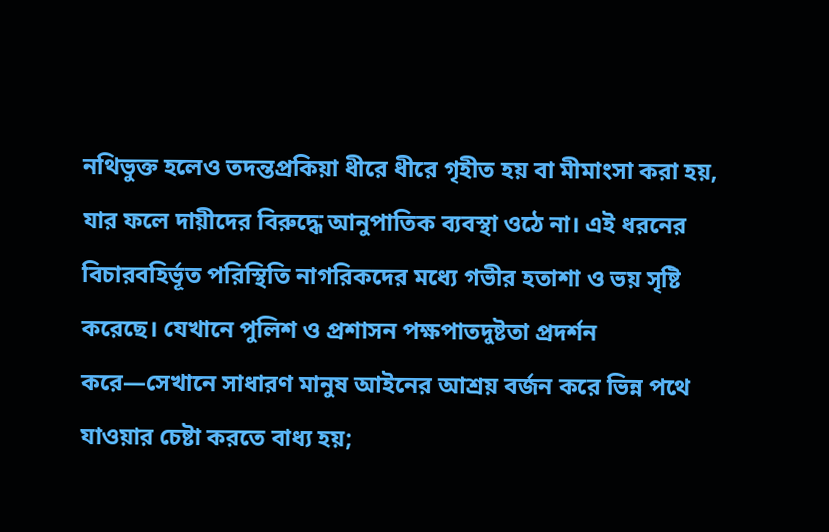নথিভুক্ত হলেও তদন্তপ্রকিয়া ধীরে ধীরে গৃহীত হয় বা মীমাংসা করা হয়, যার ফলে দায়ীদের বিরুদ্ধে আনুপাতিক ব্যবস্থা ওঠে না। এই ধরনের বিচারবহির্ভূত পরিস্থিতি নাগরিকদের মধ্যে গভীর হতাশা ও ভয় সৃষ্টি করেছে। যেখানে পুলিশ ও প্রশাসন পক্ষপাতদুষ্টতা প্রদর্শন করে—সেখানে সাধারণ মানুষ আইনের আশ্রয় বর্জন করে ভিন্ন পথে যাওয়ার চেষ্টা করতে বাধ্য হয়;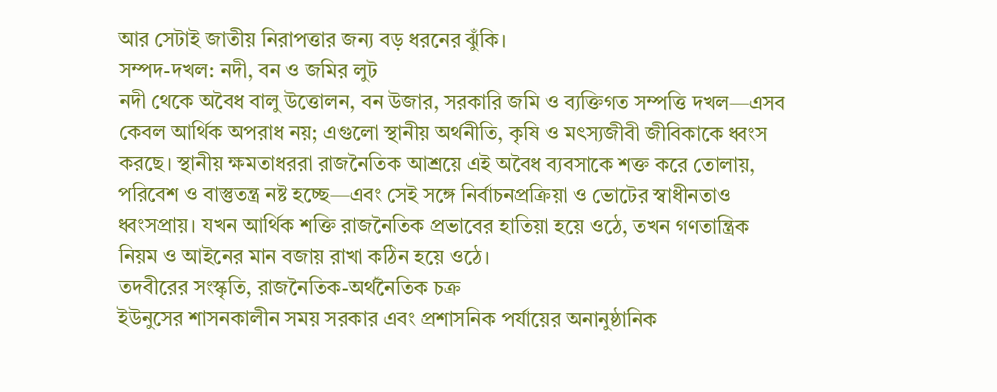আর সেটাই জাতীয় নিরাপত্তার জন্য বড় ধরনের ঝুঁকি।
সম্পদ-দখল: নদী, বন ও জমির লুট
নদী থেকে অবৈধ বালু উত্তোলন, বন উজার, সরকারি জমি ও ব্যক্তিগত সম্পত্তি দখল—এসব কেবল আর্থিক অপরাধ নয়; এগুলো স্থানীয় অর্থনীতি, কৃষি ও মৎস্যজীবী জীবিকাকে ধ্বংস করছে। স্থানীয় ক্ষমতাধররা রাজনৈতিক আশ্রয়ে এই অবৈধ ব্যবসাকে শক্ত করে তোলায়, পরিবেশ ও বাস্তুতন্ত্র নষ্ট হচ্ছে—এবং সেই সঙ্গে নির্বাচনপ্রক্রিয়া ও ভোটের স্বাধীনতাও ধ্বংসপ্রায়। যখন আর্থিক শক্তি রাজনৈতিক প্রভাবের হাতিয়া হয়ে ওঠে, তখন গণতান্ত্রিক নিয়ম ও আইনের মান বজায় রাখা কঠিন হয়ে ওঠে।
তদবীরের সংস্কৃতি, রাজনৈতিক-অর্থনৈতিক চক্র
ইউনুসের শাসনকালীন সময় সরকার এবং প্রশাসনিক পর্যায়ের অনানুষ্ঠানিক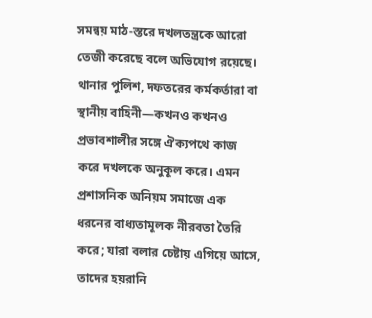সমন্বয় মাঠ-স্তরে দখলতন্ত্রকে আরো তেজী করেছে বলে অভিযোগ রয়েছে। থানার পুলিশ, দফতরের কর্মকর্তারা বা স্থানীয় বাহিনী—কখনও কখনও প্রভাবশালীর সঙ্গে ঐক্যপথে কাজ করে দখলকে অনুকূল করে। এমন প্রশাসনিক অনিয়ম সমাজে এক ধরনের বাধ্যতামূলক নীরবতা তৈরি করে; যারা বলার চেষ্টায় এগিয়ে আসে, তাদের হয়রানি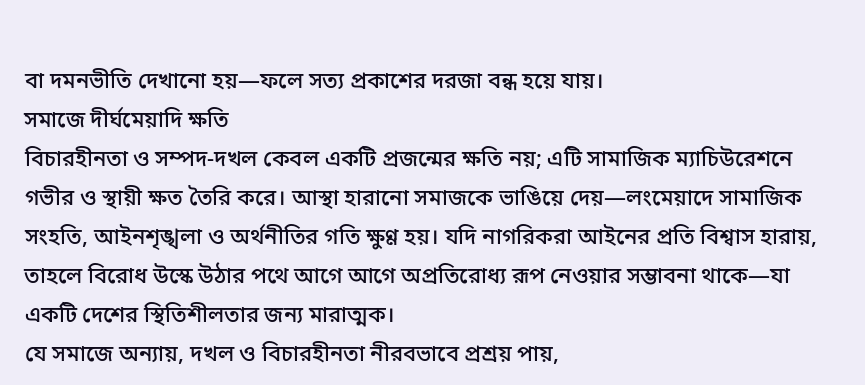বা দমনভীতি দেখানো হয়—ফলে সত্য প্রকাশের দরজা বন্ধ হয়ে যায়।
সমাজে দীর্ঘমেয়াদি ক্ষতি
বিচারহীনতা ও সম্পদ-দখল কেবল একটি প্রজন্মের ক্ষতি নয়; এটি সামাজিক ম্যাচিউরেশনে গভীর ও স্থায়ী ক্ষত তৈরি করে। আস্থা হারানো সমাজকে ভাঙিয়ে দেয়—লংমেয়াদে সামাজিক সংহতি, আইনশৃঙ্খলা ও অর্থনীতির গতি ক্ষুণ্ণ হয়। যদি নাগরিকরা আইনের প্রতি বিশ্বাস হারায়, তাহলে বিরোধ উস্কে উঠার পথে আগে আগে অপ্রতিরোধ্য রূপ নেওয়ার সম্ভাবনা থাকে—যা একটি দেশের স্থিতিশীলতার জন্য মারাত্মক।
যে সমাজে অন্যায়, দখল ও বিচারহীনতা নীরবভাবে প্রশ্রয় পায়,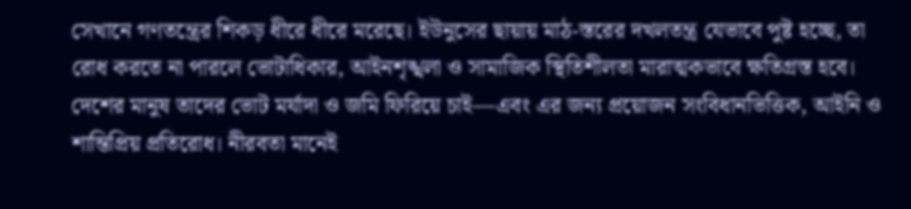সেখানে গণতন্ত্রের শিকড় ধীরে ধীরে মরেছে। ইউনুসের ছায়ায় মাঠ-স্তরের দখলতন্ত্র যেভাবে পুষ্ট হচ্ছে, তা রোধ করতে না পারলে ভোটাধিকার, আইনশৃঙ্খলা ও সামাজিক স্থিতিশীলতা মারাত্মকভাবে ক্ষতিগ্রস্ত হবে। দেশের মানুষ তাদের ভোট মর্যাদা ও জমি ফিরিয়ে চাই—এবং এর জন্য প্রয়োজন সংবিধানভিত্তিক, আইনি ও শান্তিপ্রিয় প্রতিরোধ। নীরবতা মানেই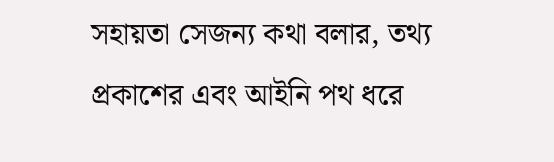সহায়তা সেজন্য কথা বলার, তথ্য প্রকাশের এবং আইনি পথ ধরে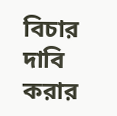বিচার দাবি করার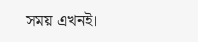সময় এখনই।